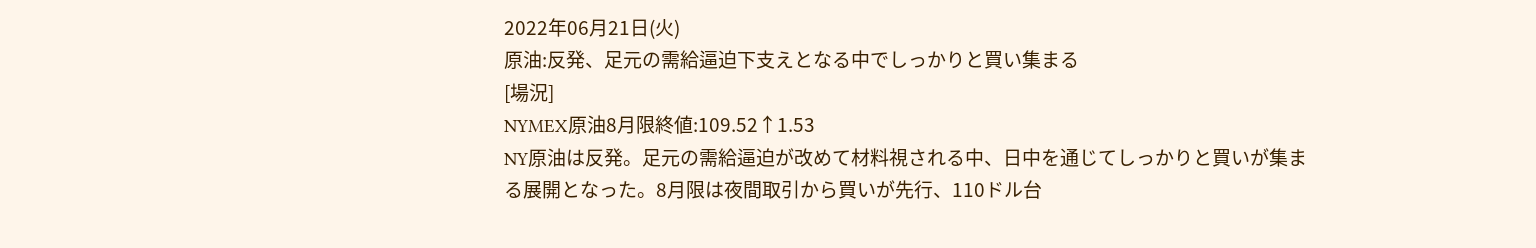2022年06月21日(火)
原油:反発、足元の需給逼迫下支えとなる中でしっかりと買い集まる
[場況]
NYMEX原油8月限終値:109.52↑1.53
NY原油は反発。足元の需給逼迫が改めて材料視される中、日中を通じてしっかりと買いが集まる展開となった。8月限は夜間取引から買いが先行、110ドル台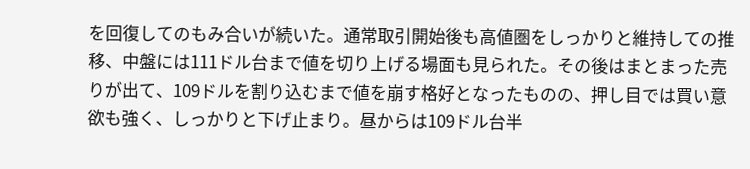を回復してのもみ合いが続いた。通常取引開始後も高値圏をしっかりと維持しての推移、中盤には111ドル台まで値を切り上げる場面も見られた。その後はまとまった売りが出て、109ドルを割り込むまで値を崩す格好となったものの、押し目では買い意欲も強く、しっかりと下げ止まり。昼からは109ドル台半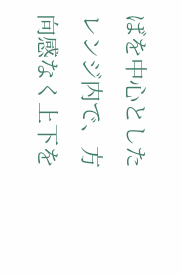ばを中心としたレンジ内で、方向感なく上下を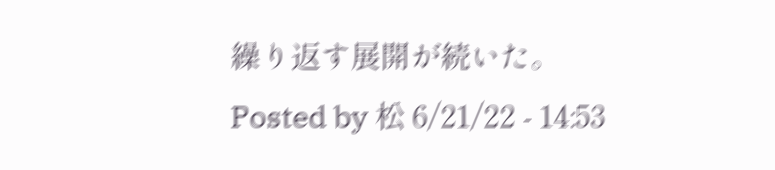繰り返す展開が続いた。
Posted by 松 6/21/22 - 14:53